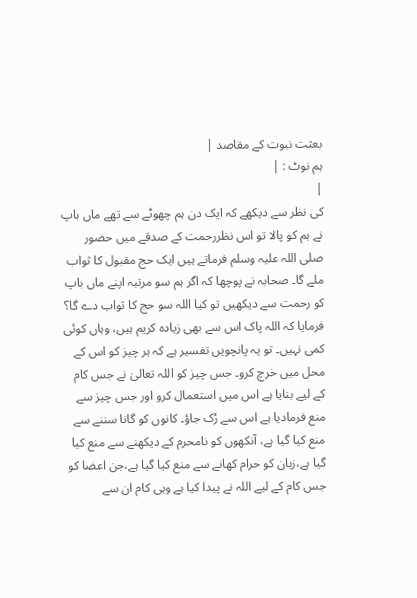بعثت نبوت کے مقاصد |
ہم نوٹ : |
|
کی نظر سے دیکھے کہ ایک دن ہم چھوٹے سے تھے ماں باپ نے ہم کو پالا تو اس نظررحمت کے صدقے میں حضور صلی اللہ علیہ وسلم فرماتے ہیں ایک حج مقبول کا ثواب ملے گا۔ صحابہ نے پوچھا کہ اگر ہم سو مرتبہ اپنے ماں باپ کو رحمت سے دیکھیں تو کیا اللہ سو حج کا ثواب دے گا؟ فرمایا کہ اللہ پاک اس سے بھی زیادہ کریم ہیں، وہاں کوئی کمی نہیں۔ تو یہ پانچویں تفسیر ہے کہ ہر چیز کو اس کے محل میں خرچ کرو۔ جس چیز کو اللہ تعالیٰ نے جس کام کے لیے بنایا ہے اس میں استعمال کرو اور جس چیز سے منع فرمادیا ہے اس سے رُک جاؤ۔ کانوں کو گانا سننے سے منع کیا گیا ہے، آنکھوں کو نامحرم کے دیکھنے سے منع کیا گیا ہے،زبان کو حرام کھانے سے منع کیا گیا ہے،جن اعضا کو جس کام کے لیے اللہ نے پیدا کیا ہے وہی کام ان سے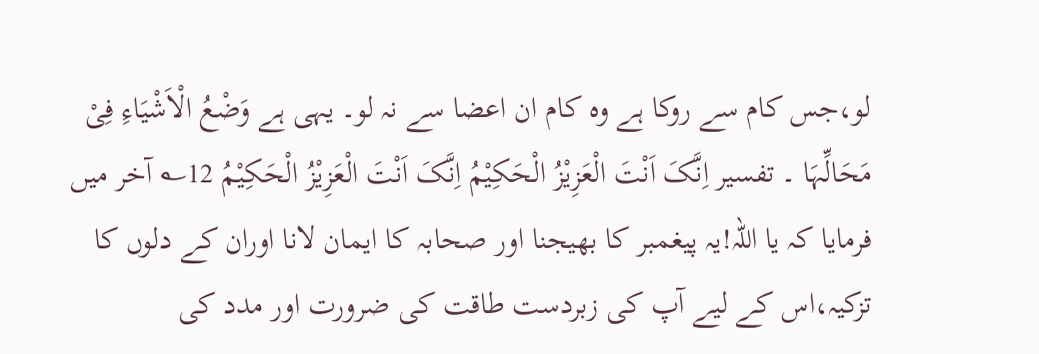لو،جس کام سے روکا ہے وہ کام ان اعضا سے نہ لو۔ یہی ہے وَضْعُ الْاَشْیَاءِ فِیْ مَحَالِّہَا ۔ تفسیر اِنَّکَ اَنْتَ الْعَزِیْزُ الْحَکِیْمُ اِنَّکَ اَنْتَ الْعَزِیْزُ الْحَکِیْمُ 12؎ آخر میں فرمایا کہ یا اللہ!یہ پیغمبر کا بھیجنا اور صحابہ کا ایمان لانا اوران کے دلوں کا تزکیہ،اس کے لیے آپ کی زبردست طاقت کی ضرورت اور مدد کی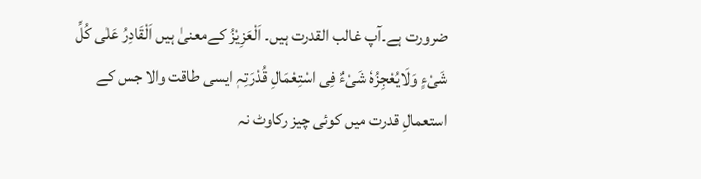ضرورت ہے۔آپ غالب القدرت ہیں۔ اَلْعَزِیْزُ کےمعنیٰ ہیں اَلْقَادِرُ عَلٰی کُلِّ شَیْءٍ وَلَایُعْجِزُہٗ شَیْءٌ فِی اسْتِعْمَالِ قُدْرَتِہٖ ایسی طاقت والا جس کے استعمالِ قدرت میں کوئی چیز رکاوٹ نہ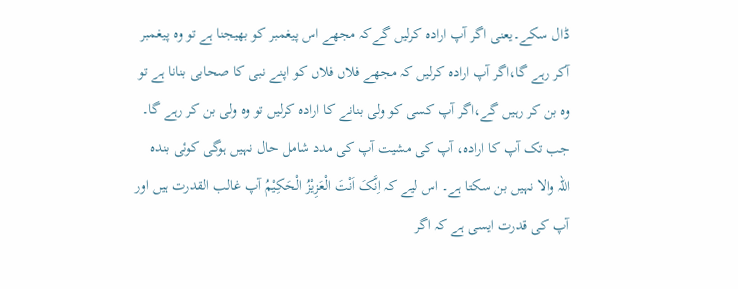ڈال سکے۔یعنی اگر آپ ارادہ کرلیں گےکہ مجھے اس پیغمبر کو بھیجنا ہے تو وہ پیغمبر آکر رہے گا،اگر آپ ارادہ کرلیں کہ مجھے فلاں فلاں کو اپنے نبی کا صحابی بنانا ہے تو وہ بن کر رہیں گے،اگر آپ کسی کو ولی بنانے کا ارادہ کرلیں تو وہ ولی بن کر رہے گا۔ جب تک آپ کا ارادہ، آپ کی مشیت آپ کی مدد شامل حال نہیں ہوگی کوئی بندہ اللہ والا نہیں بن سکتا ہے۔ اس لیے کہ اِنَّکَ اَنْتَ الْعَزِیْزُ الْحَکِیْمُ آپ غالب القدرت ہیں اور آپ کی قدرت ایسی ہے کہ اگر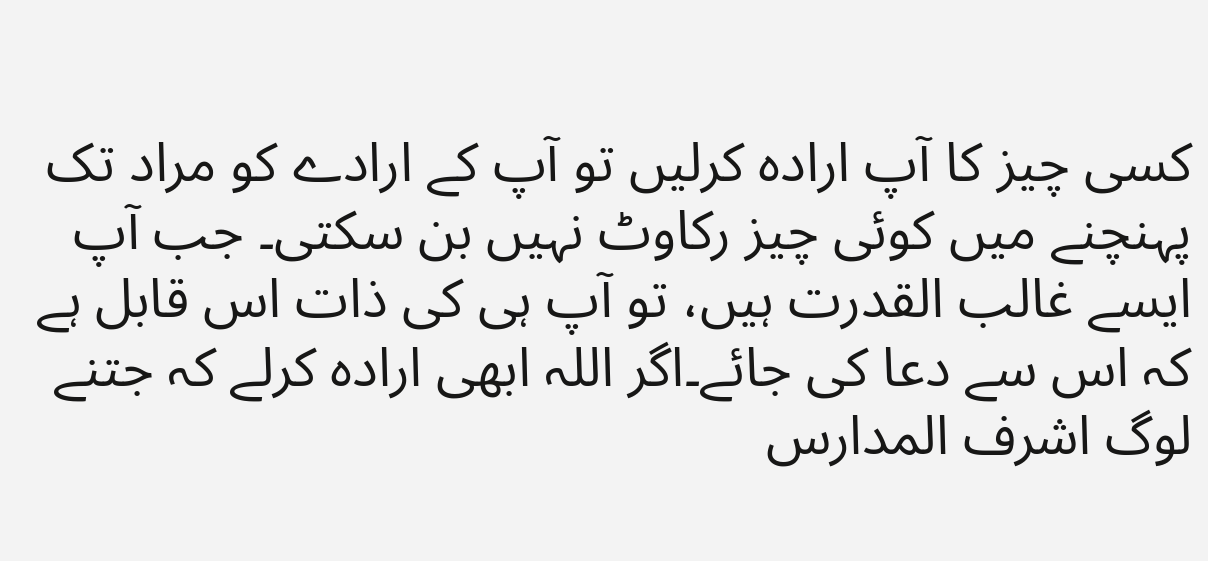کسی چیز کا آپ ارادہ کرلیں تو آپ کے ارادے کو مراد تک پہنچنے میں کوئی چیز رکاوٹ نہیں بن سکتی۔ جب آپ ایسے غالب القدرت ہیں، تو آپ ہی کی ذات اس قابل ہے کہ اس سے دعا کی جائے۔اگر اللہ ابھی ارادہ کرلے کہ جتنے لوگ اشرف المدارس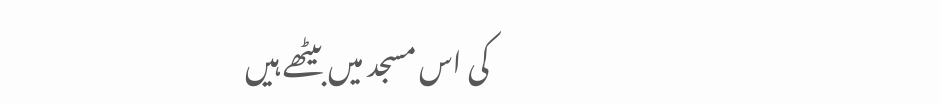کی اس مسجد میں بیٹھے ہیں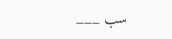سب ___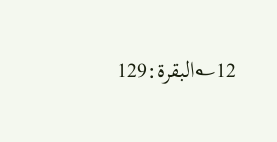12؎البقرۃ:129